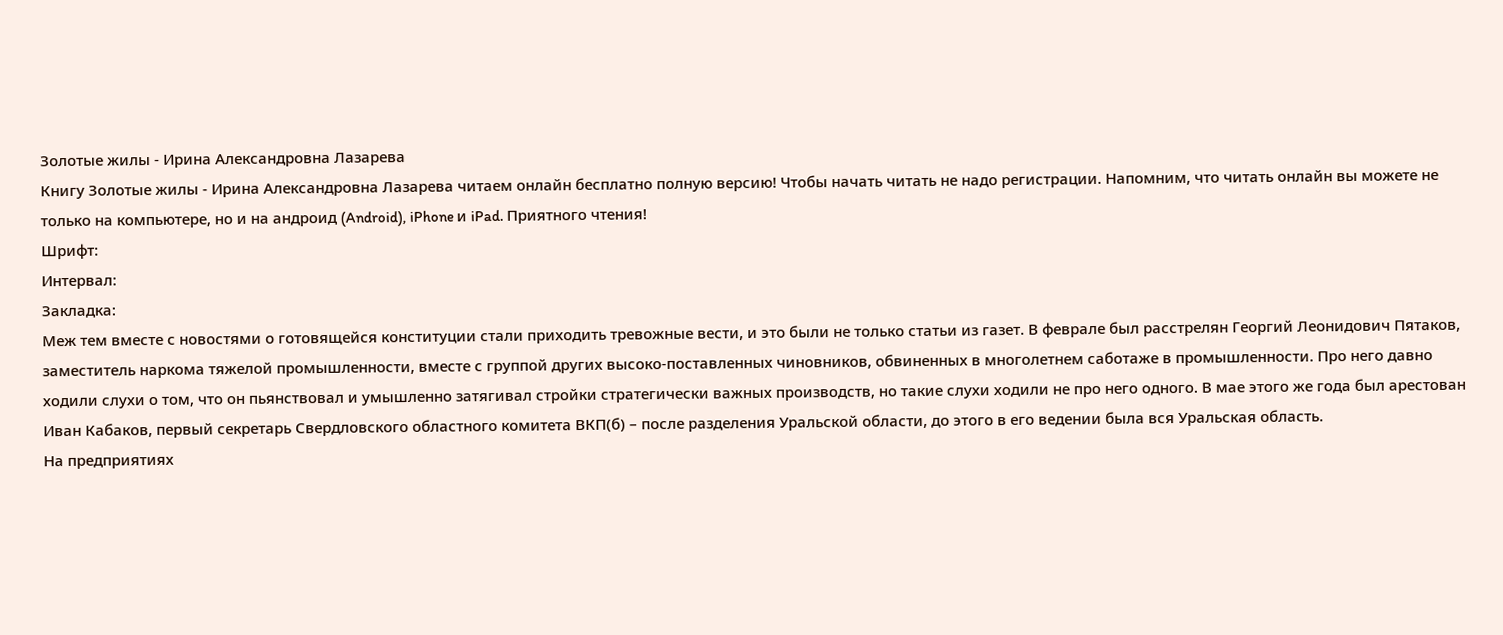Золотые жилы - Ирина Александровна Лазарева
Книгу Золотые жилы - Ирина Александровна Лазарева читаем онлайн бесплатно полную версию! Чтобы начать читать не надо регистрации. Напомним, что читать онлайн вы можете не только на компьютере, но и на андроид (Android), iPhone и iPad. Приятного чтения!
Шрифт:
Интервал:
Закладка:
Меж тем вместе с новостями о готовящейся конституции стали приходить тревожные вести, и это были не только статьи из газет. В феврале был расстрелян Георгий Леонидович Пятаков, заместитель наркома тяжелой промышленности, вместе с группой других высоко-поставленных чиновников, обвиненных в многолетнем саботаже в промышленности. Про него давно ходили слухи о том, что он пьянствовал и умышленно затягивал стройки стратегически важных производств, но такие слухи ходили не про него одного. В мае этого же года был арестован Иван Кабаков, первый секретарь Свердловского областного комитета ВКП(б) – после разделения Уральской области, до этого в его ведении была вся Уральская область.
На предприятиях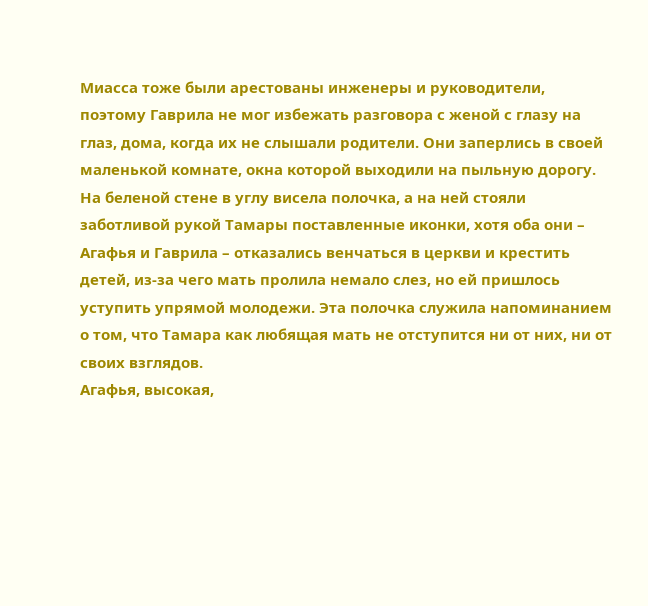Миасса тоже были арестованы инженеры и руководители, поэтому Гаврила не мог избежать разговора с женой с глазу на глаз, дома, когда их не слышали родители. Они заперлись в своей маленькой комнате, окна которой выходили на пыльную дорогу. На беленой стене в углу висела полочка, а на ней стояли заботливой рукой Тамары поставленные иконки, хотя оба они – Агафья и Гаврила – отказались венчаться в церкви и крестить детей, из-за чего мать пролила немало слез, но ей пришлось уступить упрямой молодежи. Эта полочка служила напоминанием о том, что Тамара как любящая мать не отступится ни от них, ни от своих взглядов.
Агафья, высокая,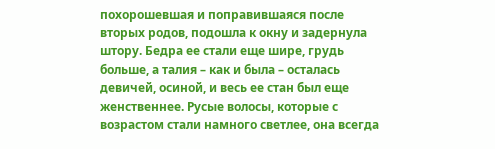похорошевшая и поправившаяся после вторых родов, подошла к окну и задернула штору. Бедра ее стали еще шире, грудь больше, а талия – как и была – осталась девичей, осиной, и весь ее стан был еще женственнее. Русые волосы, которые с возрастом стали намного светлее, она всегда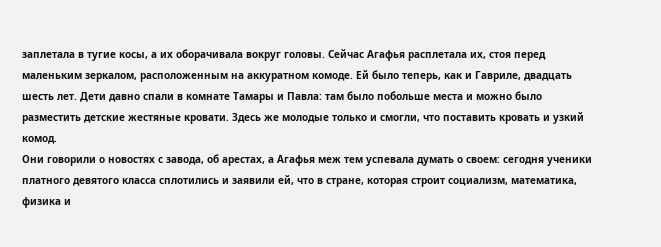заплетала в тугие косы, а их оборачивала вокруг головы. Сейчас Агафья расплетала их, стоя перед маленьким зеркалом, расположенным на аккуратном комоде. Ей было теперь, как и Гавриле, двадцать шесть лет. Дети давно спали в комнате Тамары и Павла: там было побольше места и можно было разместить детские жестяные кровати. Здесь же молодые только и смогли, что поставить кровать и узкий комод.
Они говорили о новостях с завода, об арестах, а Агафья меж тем успевала думать о своем: сегодня ученики платного девятого класса сплотились и заявили ей, что в стране, которая строит социализм, математика, физика и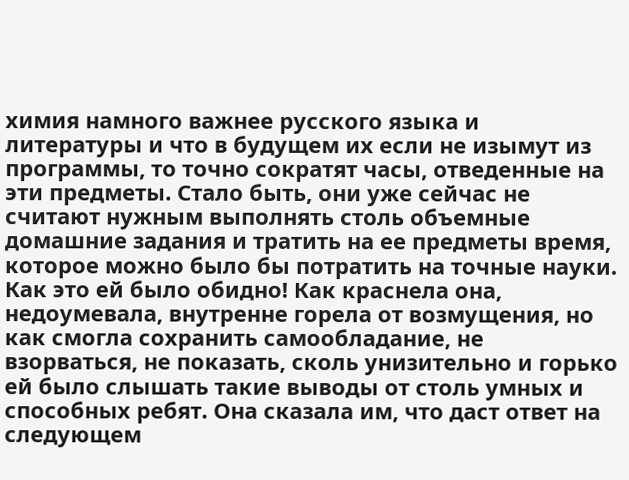химия намного важнее русского языка и литературы и что в будущем их если не изымут из программы, то точно сократят часы, отведенные на эти предметы. Стало быть, они уже сейчас не считают нужным выполнять столь объемные домашние задания и тратить на ее предметы время, которое можно было бы потратить на точные науки. Как это ей было обидно! Как краснела она, недоумевала, внутренне горела от возмущения, но как смогла сохранить самообладание, не взорваться, не показать, сколь унизительно и горько ей было слышать такие выводы от столь умных и способных ребят. Она сказала им, что даст ответ на следующем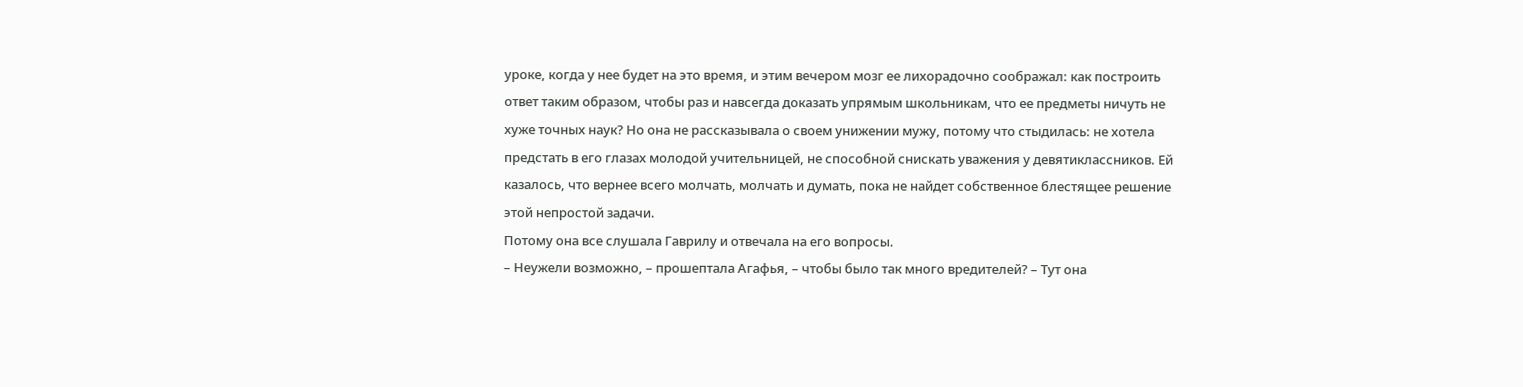уроке, когда у нее будет на это время, и этим вечером мозг ее лихорадочно соображал: как построить ответ таким образом, чтобы раз и навсегда доказать упрямым школьникам, что ее предметы ничуть не хуже точных наук? Но она не рассказывала о своем унижении мужу, потому что стыдилась: не хотела предстать в его глазах молодой учительницей, не способной снискать уважения у девятиклассников. Ей казалось, что вернее всего молчать, молчать и думать, пока не найдет собственное блестящее решение этой непростой задачи.
Потому она все слушала Гаврилу и отвечала на его вопросы.
– Неужели возможно, – прошептала Агафья, – чтобы было так много вредителей? – Тут она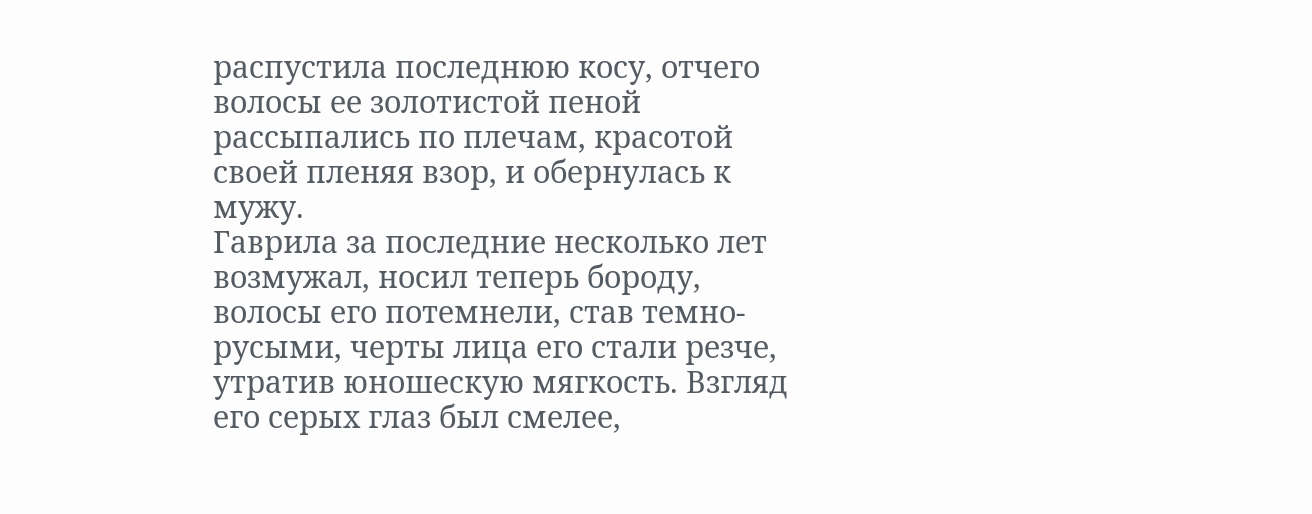распустила последнюю косу, отчего волосы ее золотистой пеной рассыпались по плечам, красотой своей пленяя взор, и обернулась к мужу.
Гаврила за последние несколько лет возмужал, носил теперь бороду, волосы его потемнели, став темно-русыми, черты лица его стали резче, утратив юношескую мягкость. Взгляд его серых глаз был смелее,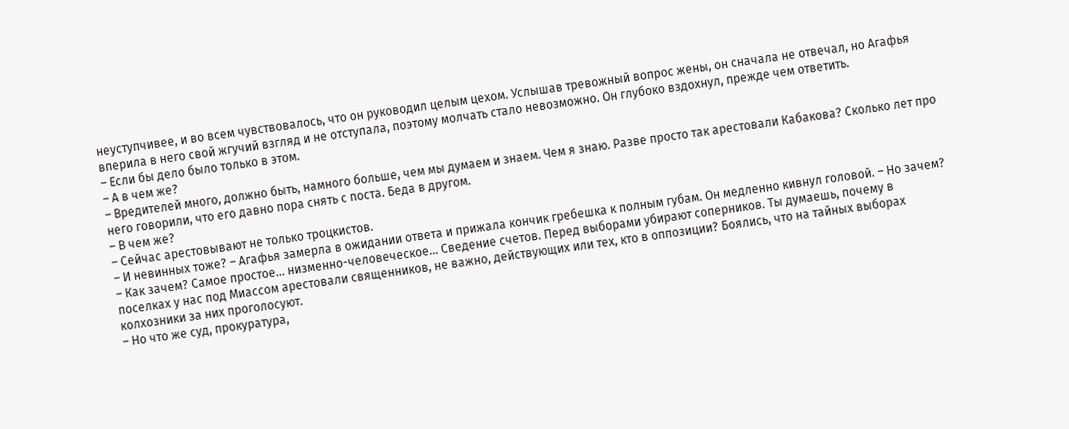неуступчивее, и во всем чувствовалось, что он руководил целым цехом. Услышав тревожный вопрос жены, он сначала не отвечал, но Агафья вперила в него свой жгучий взгляд и не отступала, поэтому молчать стало невозможно. Он глубоко вздохнул, прежде чем ответить.
– Если бы дело было только в этом.
– А в чем же?
– Вредителей много, должно быть, намного больше, чем мы думаем и знаем. Чем я знаю. Разве просто так арестовали Кабакова? Сколько лет про него говорили, что его давно пора снять с поста. Беда в другом.
– В чем же?
– Сейчас арестовывают не только троцкистов.
– И невинных тоже? – Агафья замерла в ожидании ответа и прижала кончик гребешка к полным губам. Он медленно кивнул головой. – Но зачем?
– Как зачем? Самое простое… низменно-человеческое… Сведение счетов. Перед выборами убирают соперников. Ты думаешь, почему в поселках у нас под Миассом арестовали священников, не важно, действующих или тех, кто в оппозиции? Боялись, что на тайных выборах колхозники за них проголосуют.
– Но что же суд, прокуратура,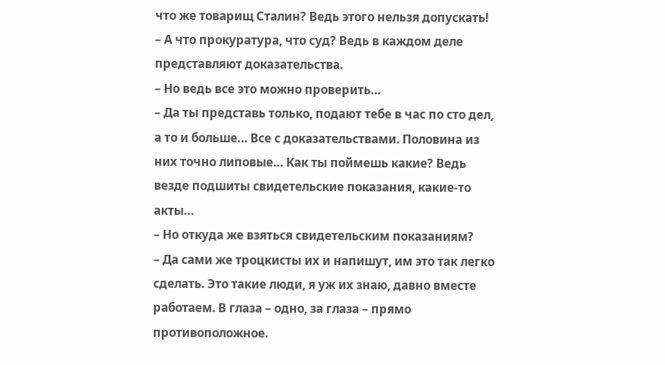что же товарищ Сталин? Ведь этого нельзя допускать!
– А что прокуратура, что суд? Ведь в каждом деле представляют доказательства.
– Но ведь все это можно проверить…
– Да ты представь только, подают тебе в час по сто дел, а то и больше… Все с доказательствами. Половина из них точно липовые… Как ты поймешь какие? Ведь везде подшиты свидетельские показания, какие-то акты…
– Но откуда же взяться свидетельским показаниям?
– Да сами же троцкисты их и напишут, им это так легко сделать. Это такие люди, я уж их знаю, давно вместе работаем. В глаза – одно, за глаза – прямо противоположное.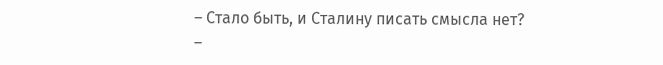– Стало быть, и Сталину писать смысла нет?
–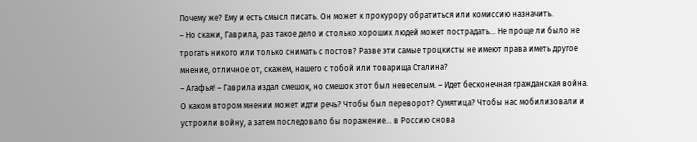Почему же? Ему и есть смысл писать. Он может к прокурору обратиться или комиссию назначить.
– Но скажи, Гаврила, раз такое дело и столько хороших людей может пострадать… Не проще ли было не трогать никого или только снимать с постов? Разве эти самые троцкисты не имеют права иметь другое мнение, отличное от, скажем, нашего с тобой или товарища Сталина?
– Агафья! – Гаврила издал смешок, но смешок этот был невеселым. – Идет бесконечная гражданская война. О каком втором мнении может идти речь? Чтобы был переворот? Сумятица? Чтобы нас мобилизовали и устроили войну, а затем последовало бы поражение… в Россию снова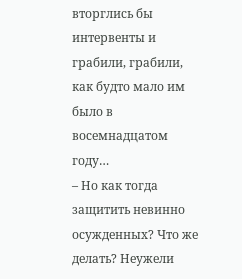вторглись бы интервенты и грабили, грабили, как будто мало им было в восемнадцатом году…
– Но как тогда защитить невинно осужденных? Что же делать? Неужели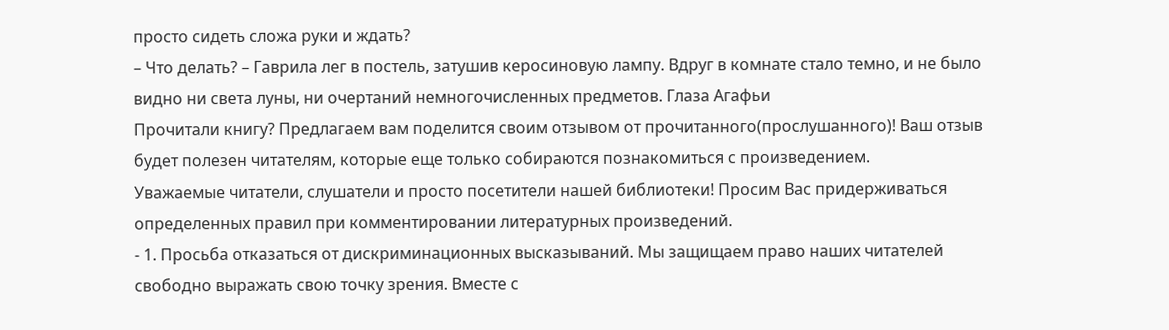просто сидеть сложа руки и ждать?
– Что делать? – Гаврила лег в постель, затушив керосиновую лампу. Вдруг в комнате стало темно, и не было видно ни света луны, ни очертаний немногочисленных предметов. Глаза Агафьи
Прочитали книгу? Предлагаем вам поделится своим отзывом от прочитанного(прослушанного)! Ваш отзыв будет полезен читателям, которые еще только собираются познакомиться с произведением.
Уважаемые читатели, слушатели и просто посетители нашей библиотеки! Просим Вас придерживаться определенных правил при комментировании литературных произведений.
- 1. Просьба отказаться от дискриминационных высказываний. Мы защищаем право наших читателей свободно выражать свою точку зрения. Вместе с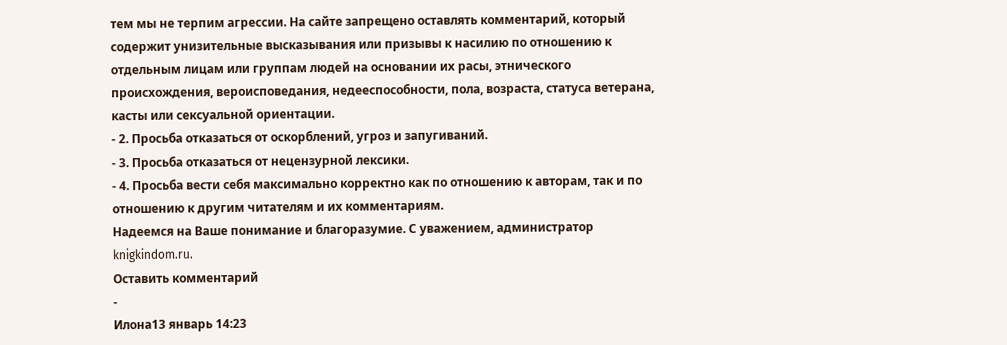тем мы не терпим агрессии. На сайте запрещено оставлять комментарий, который содержит унизительные высказывания или призывы к насилию по отношению к отдельным лицам или группам людей на основании их расы, этнического происхождения, вероисповедания, недееспособности, пола, возраста, статуса ветерана, касты или сексуальной ориентации.
- 2. Просьба отказаться от оскорблений, угроз и запугиваний.
- 3. Просьба отказаться от нецензурной лексики.
- 4. Просьба вести себя максимально корректно как по отношению к авторам, так и по отношению к другим читателям и их комментариям.
Надеемся на Ваше понимание и благоразумие. С уважением, администратор knigkindom.ru.
Оставить комментарий
-
Илона13 январь 14:23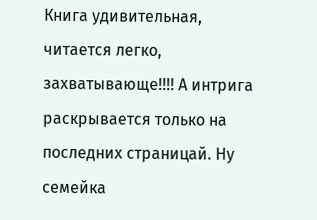Книга удивительная, читается легко, захватывающе!!!! А интрига раскрывается только на последних страницай. Ну семейка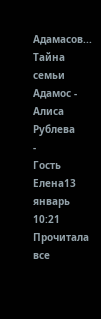Адамасов...
Тайна семьи Адамос - Алиса Рублева
-
Гость Елена13 январь 10:21
Прочитала все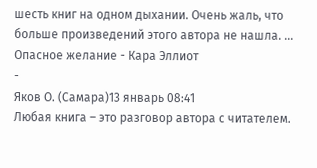шесть книг на одном дыхании. Очень жаль, что больше произведений этого автора не нашла. ...
Опасное желание - Кара Эллиот
-
Яков О. (Самара)13 январь 08:41
Любая книга – это разговор автора с читателем.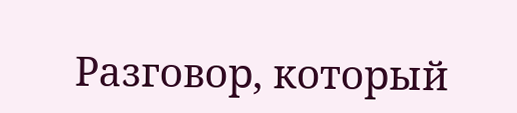Разговор, который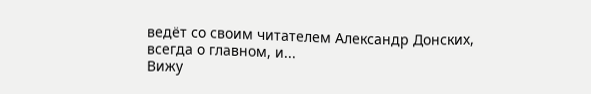ведёт со своим читателем Александр Донских, всегда о главном, и...
Вижу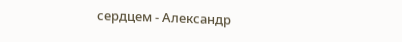сердцем - Александр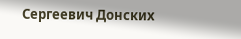Сергеевич Донских